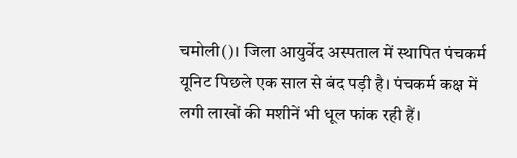चमोली()। जिला आयुर्वेद अस्पताल में स्थापित पंचकर्म यूनिट पिछले एक साल से बंद पड़ी है। पंचकर्म कक्ष में लगी लाखों की मशीनें भी धूल फांक रही हैं।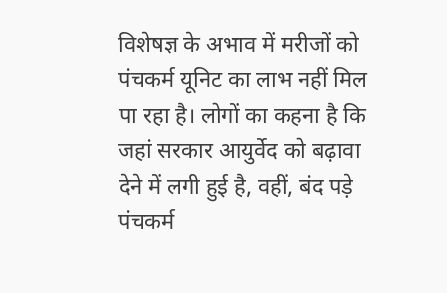विशेषज्ञ के अभाव में मरीजों को पंचकर्म यूनिट का लाभ नहीं मिल पा रहा है। लोगों का कहना है कि जहां सरकार आयुर्वेद को बढ़ावा देने में लगी हुई है, वहीं, बंद पड़े पंचकर्म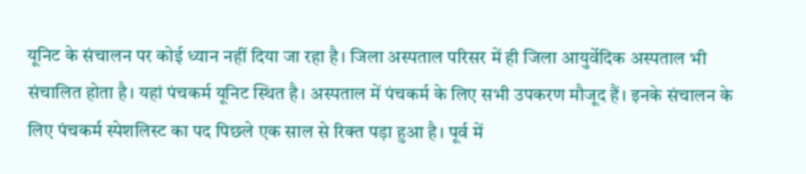यूनिट के संचालन पर कोई ध्यान नहीं दिया जा रहा है। जिला अस्पताल परिसर में ही जिला आयुर्वेदिक अस्पताल भी संचालित होता है। यहां पंचकर्म यूनिट स्थित है। अस्पताल में पंचकर्म के लिए सभी उपकरण मौजूद हैं। इनके संचालन के लिए पंचकर्म स्पेशलिस्ट का पद पिछले एक साल से रिक्त पड़ा हुआ है। पूर्व में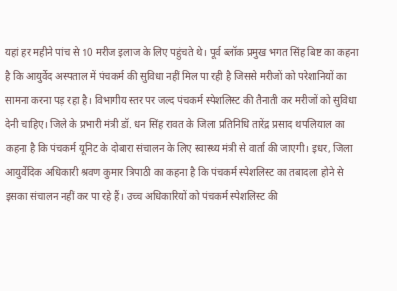यहां हर महीने पांच से 10 मरीज इलाज के लिए पहुंचते थे। पूर्व ब्लॉक प्रमुख भगत सिंह बिष्ट का कहना है कि आयुर्वेद अस्पताल में पंचकर्म की सुविधा नहीं मिल पा रही है जिससे मरीजों को परेशानियों का सामना करना पड़ रहा है। विभागीय स्तर पर जल्द पंचकर्म स्पेशलिस्ट की तैनाती कर मरीजों को सुविधा देनी चाहिए। जिले के प्रभारी मंत्री डॉ. धन सिंह रावत के जिला प्रतिनिधि तारेंद्र प्रसाद थपलियाल का कहना है कि पंचकर्म यूनिट के दोबारा संचालन के लिए स्वास्थ्य मंत्री से वार्ता की जाएगी। इधर, जिला आयुर्वेदिक अधिकारी श्रवण कुमार त्रिपाठी का कहना है कि पंचकर्म स्पेशलिस्ट का तबादला होने से इसका संचालन नहीं कर पा रहे हैं। उच्च अधिकारियों को पंचकर्म स्पेशलिस्ट की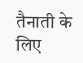तैनाती के लिए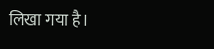लिखा गया है।